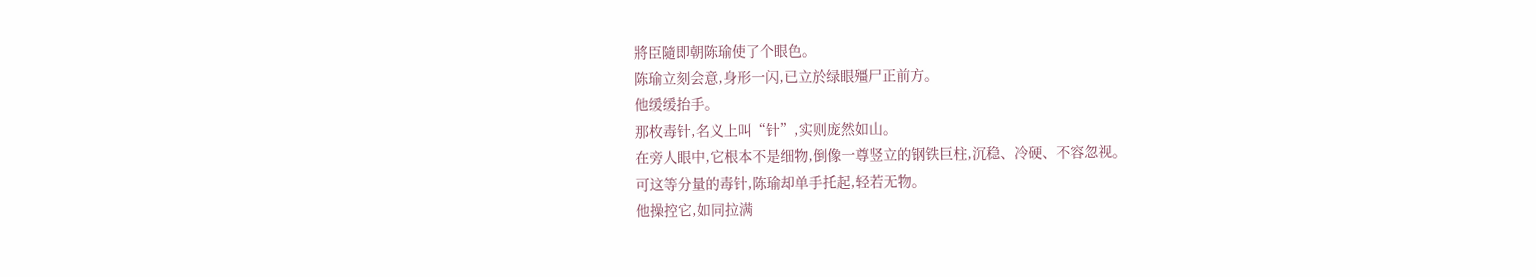將臣隨即朝陈瑜使了个眼色。
陈瑜立刻会意,身形一闪,已立於绿眼殭尸正前方。
他缓缓抬手。
那枚毒针,名义上叫“针”,实则庞然如山。
在旁人眼中,它根本不是细物,倒像一尊竖立的钢铁巨柱,沉稳、冷硬、不容忽视。
可这等分量的毒针,陈瑜却单手托起,轻若无物。
他操控它,如同拉满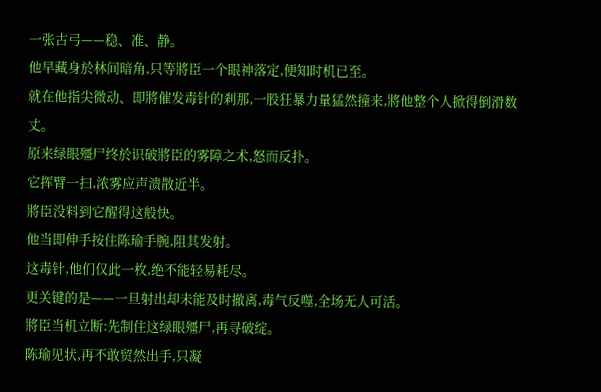一张古弓——稳、准、静。
他早藏身於林间暗角,只等將臣一个眼神落定,便知时机已至。
就在他指尖微动、即將催发毒针的剎那,一股狂暴力量猛然撞来,將他整个人掀得倒滑数丈。
原来绿眼殭尸终於识破將臣的雾障之术,怒而反扑。
它挥臂一扫,浓雾应声溃散近半。
將臣没料到它醒得这般快。
他当即伸手按住陈瑜手腕,阻其发射。
这毒针,他们仅此一枚,绝不能轻易耗尽。
更关键的是——一旦射出却未能及时撤离,毒气反噬,全场无人可活。
將臣当机立断:先制住这绿眼殭尸,再寻破绽。
陈瑜见状,再不敢贸然出手,只凝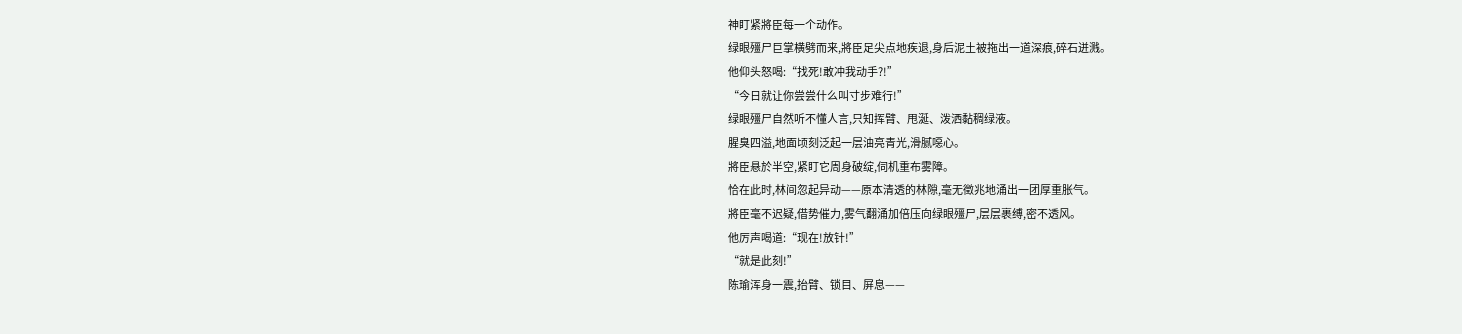神盯紧將臣每一个动作。
绿眼殭尸巨掌横劈而来,將臣足尖点地疾退,身后泥土被拖出一道深痕,碎石迸溅。
他仰头怒喝:“找死!敢冲我动手?!”
“今日就让你尝尝什么叫寸步难行!”
绿眼殭尸自然听不懂人言,只知挥臂、甩涎、泼洒黏稠绿液。
腥臭四溢,地面顷刻泛起一层油亮青光,滑腻噁心。
將臣悬於半空,紧盯它周身破绽,伺机重布雾障。
恰在此时,林间忽起异动——原本清透的林隙,毫无徵兆地涌出一团厚重胀气。
將臣毫不迟疑,借势催力,雾气翻涌加倍压向绿眼殭尸,层层裹缚,密不透风。
他厉声喝道:“现在!放针!”
“就是此刻!”
陈瑜浑身一震,抬臂、锁目、屏息——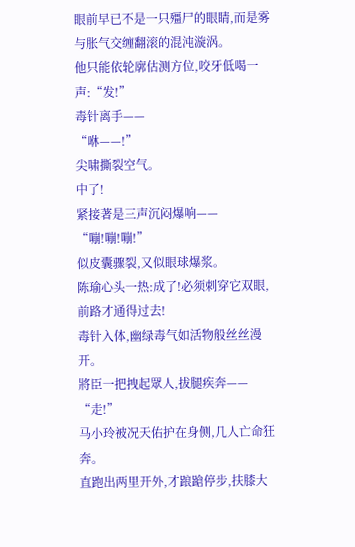眼前早已不是一只殭尸的眼睛,而是雾与胀气交缠翻滚的混沌漩涡。
他只能依轮廓估测方位,咬牙低喝一声:“发!”
毒针离手——
“咻——!”
尖啸撕裂空气。
中了!
紧接著是三声沉闷爆响——
“嘣!嘣!嘣!”
似皮囊骤裂,又似眼球爆浆。
陈瑜心头一热:成了!必须刺穿它双眼,前路才通得过去!
毒针入体,幽绿毒气如活物般丝丝漫开。
將臣一把拽起眾人,拔腿疾奔——
“走!”
马小玲被况天佑护在身侧,几人亡命狂奔。
直跑出两里开外,才踉蹌停步,扶膝大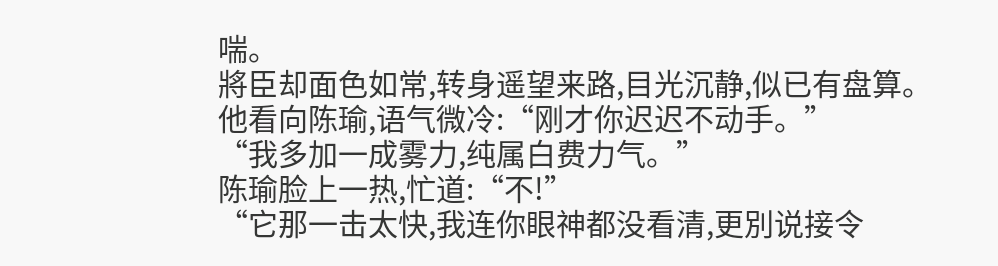喘。
將臣却面色如常,转身遥望来路,目光沉静,似已有盘算。
他看向陈瑜,语气微冷:“刚才你迟迟不动手。”
“我多加一成雾力,纯属白费力气。”
陈瑜脸上一热,忙道:“不!”
“它那一击太快,我连你眼神都没看清,更別说接令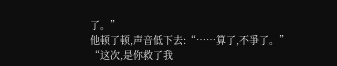了。”
他顿了顿,声音低下去:“……算了,不爭了。”
“这次,是你救了我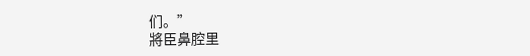们。”
將臣鼻腔里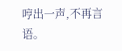哼出一声,不再言语。